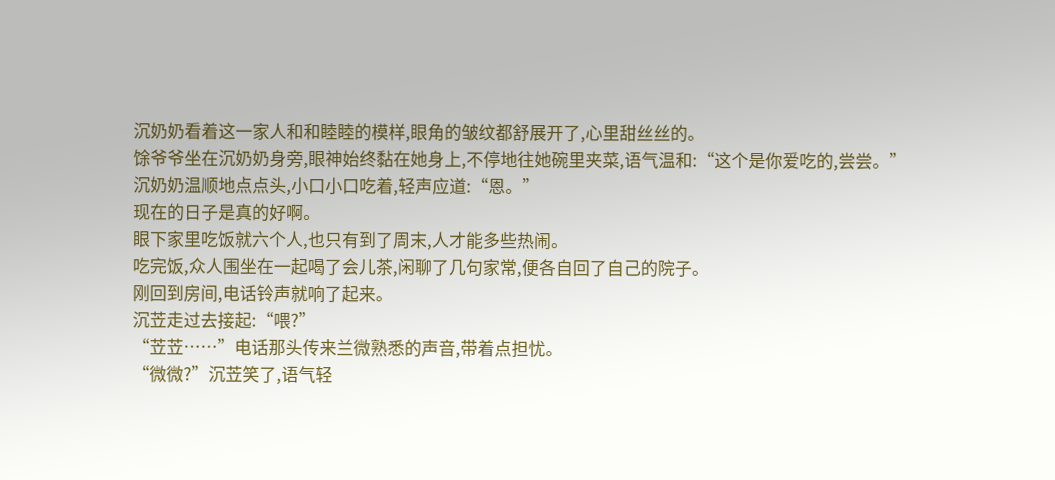沉奶奶看着这一家人和和睦睦的模样,眼角的皱纹都舒展开了,心里甜丝丝的。
馀爷爷坐在沉奶奶身旁,眼神始终黏在她身上,不停地往她碗里夹菜,语气温和:“这个是你爱吃的,尝尝。”
沉奶奶温顺地点点头,小口小口吃着,轻声应道:“恩。”
现在的日子是真的好啊。
眼下家里吃饭就六个人,也只有到了周末,人才能多些热闹。
吃完饭,众人围坐在一起喝了会儿茶,闲聊了几句家常,便各自回了自己的院子。
刚回到房间,电话铃声就响了起来。
沉苙走过去接起:“喂?”
“苙苙……”电话那头传来兰微熟悉的声音,带着点担忧。
“微微?”沉苙笑了,语气轻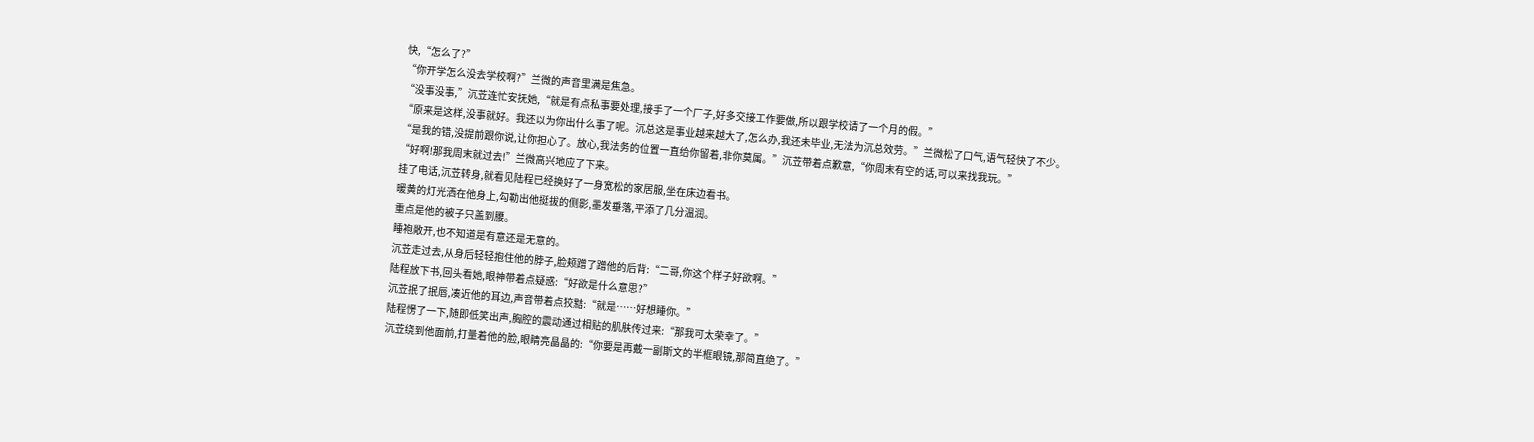快,“怎么了?”
“你开学怎么没去学校啊?”兰微的声音里满是焦急。
“没事没事,”沉苙连忙安抚她,“就是有点私事要处理,接手了一个厂子,好多交接工作要做,所以跟学校请了一个月的假。”
“原来是这样,没事就好。我还以为你出什么事了呢。沉总这是事业越来越大了,怎么办,我还未毕业,无法为沉总效劳。”兰微松了口气,语气轻快了不少。
“是我的错,没提前跟你说,让你担心了。放心,我法务的位置一直给你留着,非你莫属。”沉苙带着点歉意,“你周末有空的话,可以来找我玩。”
“好啊!那我周末就过去!”兰微高兴地应了下来。
挂了电话,沉苙转身,就看见陆程已经换好了一身宽松的家居服,坐在床边看书。
暖黄的灯光洒在他身上,勾勒出他挺拔的侧影,墨发垂落,平添了几分温润。
重点是他的被子只盖到腰。
睡袍敞开,也不知道是有意还是无意的。
沉苙走过去,从身后轻轻抱住他的脖子,脸颊蹭了蹭他的后背:“二哥,你这个样子好欲啊。”
陆程放下书,回头看她,眼神带着点疑惑:“好欲是什么意思?”
沉苙抿了抿唇,凑近他的耳边,声音带着点狡黠:“就是……好想睡你。”
陆程愣了一下,随即低笑出声,胸腔的震动通过相贴的肌肤传过来:“那我可太荣幸了。”
沉苙绕到他面前,打量着他的脸,眼睛亮晶晶的:“你要是再戴一副斯文的半框眼镜,那简直绝了。”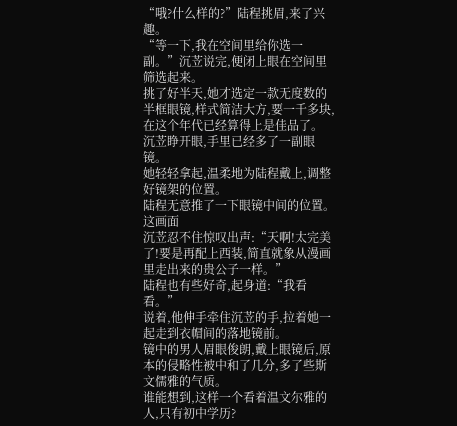“哦?什么样的?”陆程挑眉,来了兴趣。
“等一下,我在空间里给你选一副。”沉苙说完,便闭上眼在空间里筛选起来。
挑了好半天,她才选定一款无度数的半框眼镜,样式简洁大方,要一千多块,在这个年代已经算得上是佳品了。
沉苙睁开眼,手里已经多了一副眼镜。
她轻轻拿起,温柔地为陆程戴上,调整好镜架的位置。
陆程无意推了一下眼镜中间的位置。
这画面
沉苙忍不住惊叹出声:“天啊!太完美了!要是再配上西装,简直就象从漫画里走出来的贵公子一样。”
陆程也有些好奇,起身道:“我看看。”
说着,他伸手牵住沉苙的手,拉着她一起走到衣帽间的落地镜前。
镜中的男人眉眼俊朗,戴上眼镜后,原本的侵略性被中和了几分,多了些斯文儒雅的气质。
谁能想到,这样一个看着温文尔雅的人,只有初中学历?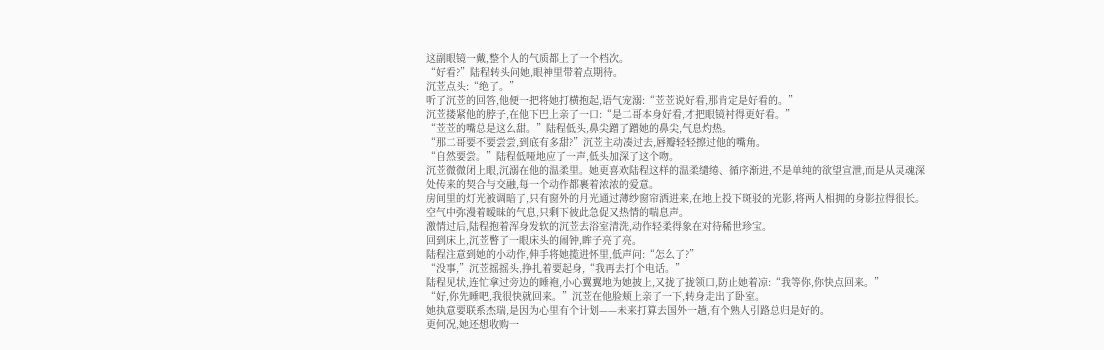这副眼镜一戴,整个人的气质都上了一个档次。
“好看?”陆程转头问她,眼神里带着点期待。
沉苙点头:“绝了。”
听了沉苙的回答,他便一把将她打横抱起,语气宠溺:“苙苙说好看,那肯定是好看的。”
沉苙搂紧他的脖子,在他下巴上亲了一口:“是二哥本身好看,才把眼镜衬得更好看。”
“苙苙的嘴总是这么甜。”陆程低头,鼻尖蹭了蹭她的鼻尖,气息灼热。
“那二哥要不要尝尝,到底有多甜?”沉苙主动凑过去,唇瓣轻轻擦过他的嘴角。
“自然要尝。”陆程低哑地应了一声,低头加深了这个吻。
沉苙微微闭上眼,沉溺在他的温柔里。她更喜欢陆程这样的温柔缱绻、循序渐进,不是单纯的欲望宣泄,而是从灵魂深处传来的契合与交融,每一个动作都裹着浓浓的爱意。
房间里的灯光被调暗了,只有窗外的月光通过薄纱窗帘洒进来,在地上投下斑驳的光影,将两人相拥的身影拉得很长。
空气中弥漫着暧昧的气息,只剩下彼此急促又热情的喘息声。
激情过后,陆程抱着浑身发软的沉苙去浴室清洗,动作轻柔得象在对待稀世珍宝。
回到床上,沉苙瞥了一眼床头的闹钟,眸子亮了亮。
陆程注意到她的小动作,伸手将她揽进怀里,低声问:“怎么了?”
“没事,”沉苙摇摇头,挣扎着要起身,“我再去打个电话。”
陆程见状,连忙拿过旁边的睡袍,小心翼翼地为她披上,又拢了拢领口,防止她着凉:“我等你,你快点回来。”
“好,你先睡吧,我很快就回来。”沉苙在他脸颊上亲了一下,转身走出了卧室。
她执意要联系杰瑞,是因为心里有个计划——未来打算去国外一趟,有个熟人引路总归是好的。
更何况,她还想收购一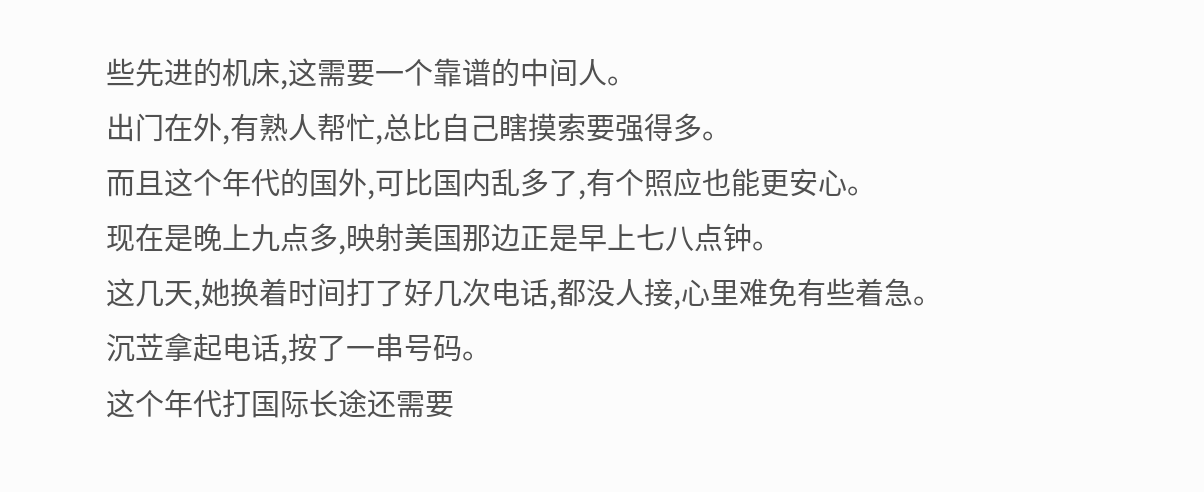些先进的机床,这需要一个靠谱的中间人。
出门在外,有熟人帮忙,总比自己瞎摸索要强得多。
而且这个年代的国外,可比国内乱多了,有个照应也能更安心。
现在是晚上九点多,映射美国那边正是早上七八点钟。
这几天,她换着时间打了好几次电话,都没人接,心里难免有些着急。
沉苙拿起电话,按了一串号码。
这个年代打国际长途还需要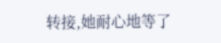转接,她耐心地等了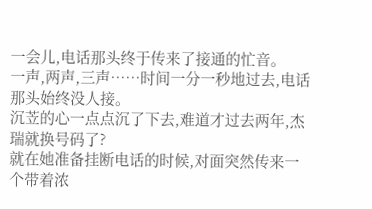一会儿,电话那头终于传来了接通的忙音。
一声,两声,三声……时间一分一秒地过去,电话那头始终没人接。
沉苙的心一点点沉了下去,难道才过去两年,杰瑞就换号码了?
就在她准备挂断电话的时候,对面突然传来一个带着浓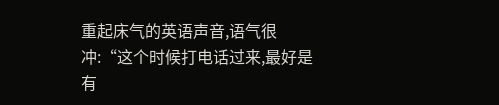重起床气的英语声音,语气很冲:“这个时候打电话过来,最好是有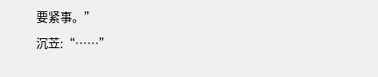要紧事。”
沉苙:“……”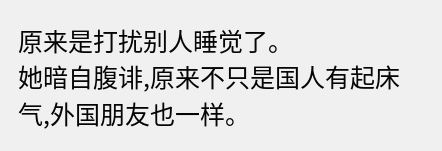原来是打扰别人睡觉了。
她暗自腹诽,原来不只是国人有起床气,外国朋友也一样。